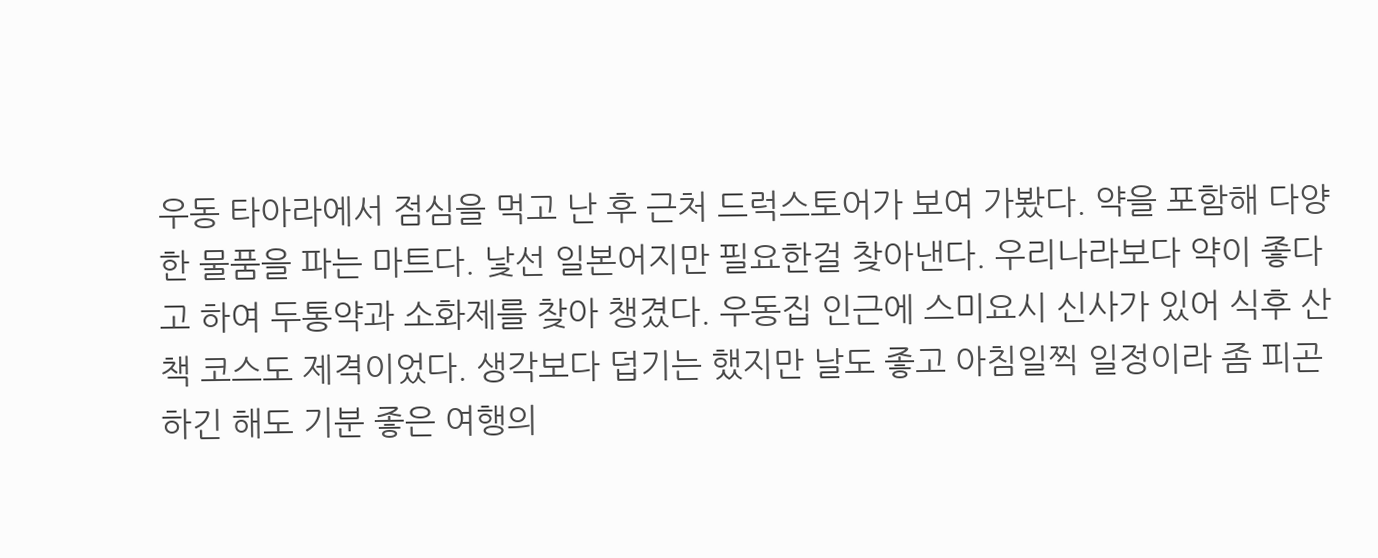우동 타아라에서 점심을 먹고 난 후 근처 드럭스토어가 보여 가봤다. 약을 포함해 다양한 물품을 파는 마트다. 낯선 일본어지만 필요한걸 찾아낸다. 우리나라보다 약이 좋다고 하여 두통약과 소화제를 찾아 챙겼다. 우동집 인근에 스미요시 신사가 있어 식후 산책 코스도 제격이었다. 생각보다 덥기는 했지만 날도 좋고 아침일찍 일정이라 좀 피곤하긴 해도 기분 좋은 여행의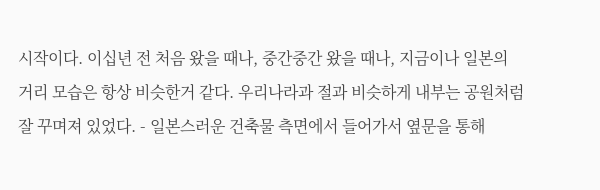시작이다. 이십년 전 처음 왔을 때나, 중간중간 왔을 때나, 지금이나 일본의 거리 모습은 항상 비슷한거 같다. 우리나라과 절과 비슷하게 내부는 공원처럼 잘 꾸며져 있었다. - 일본스러운 건축물 측면에서 들어가서 옆문을 통해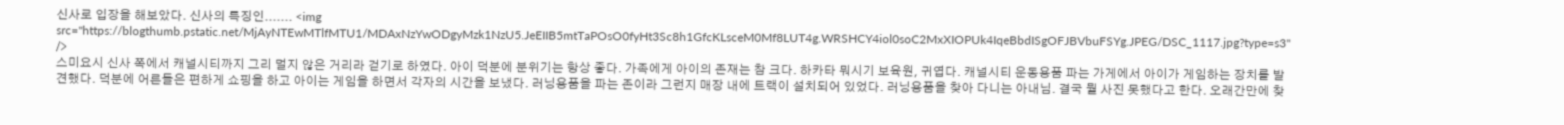신사로 입장을 해보았다. 신사의 특징인....... <img src="https://blogthumb.pstatic.net/MjAyNTEwMTlfMTU1/MDAxNzYwODgyMzk1NzU5.JeEIIB5mtTaPOsO0fyHt3Sc8h1GfcKLsceM0Mf8LUT4g.WRSHCY4iol0soC2MxXIOPUk4IqeBbdISgOFJBVbuFSYg.JPEG/DSC_1117.jpg?type=s3" />
스미요시 신사 쪽에서 캐널시티까지 그리 멀지 않은 거리라 걷기로 하였다. 아이 덕분에 분위기는 항상 좋다. 가족에게 아이의 존재는 참 크다. 하카타 뭐시기 보육원, 귀엽다. 캐널시티 운동용품 파는 가게에서 아이가 게임하는 장치를 발견했다. 덕분에 어른들은 편하게 쇼핑을 하고 아이는 게임을 하면서 각자의 시간을 보냈다. 러닝용품을 파는 존이라 그런지 매장 내에 트랙이 설치되어 있었다. 러닝용품을 찾아 다니는 아내님. 결국 뭘 사진 못했다고 한다. 오래간만에 찾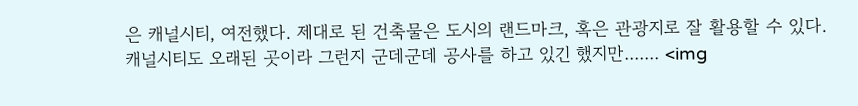은 캐널시티, 여전했다. 제대로 된 건축물은 도시의 랜드마크, 혹은 관광지로 잘 활용할 수 있다. 캐널시티도 오래된 곳이라 그런지 군데군데 공사를 하고 있긴 했지만....... <img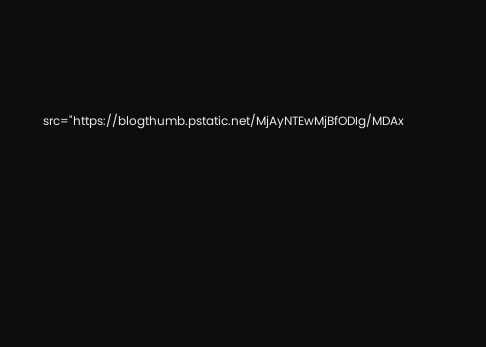src="https://blogthumb.pstatic.net/MjAyNTEwMjBfODIg/MDAx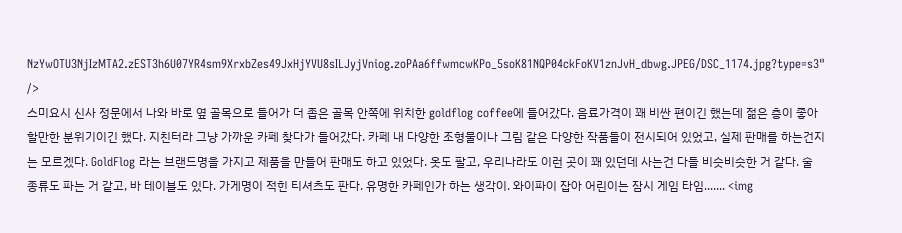NzYwOTU3NjIzMTA2.zEST3h6U07YR4sm9XrxbZes49JxHjYVU8sILJyjVniog.zoPAa6ffwmcwKPo_5soK81NQP04ckFoKV1znJvH_dbwg.JPEG/DSC_1174.jpg?type=s3" />
스미요시 신사 정문에서 나와 바로 옆 골목으로 들어가 더 좁은 골목 안쪽에 위치한 goldflog coffee에 들어갔다. 음료가격이 꽤 비싼 편이긴 했는데 젊은 층이 좋아할만한 분위기이긴 했다. 지친터라 그냥 가까운 카페 찾다가 들어갔다. 카페 내 다양한 조형물이나 그림 같은 다양한 작품들이 전시되어 있었고, 실제 판매를 하는건지는 모르겠다. GoldFlog 라는 브랜드명을 가지고 제품을 만들어 판매도 하고 있었다. 옷도 팔고, 우리나라도 이런 곳이 꽤 있던데 사는건 다들 비슷비슷한 거 같다. 술 종류도 파는 거 같고, 바 테이블도 있다. 가게명이 적힌 티셔츠도 판다. 유명한 카페인가 하는 생각이. 와이파이 잡아 어린이는 잠시 게임 타임....... <img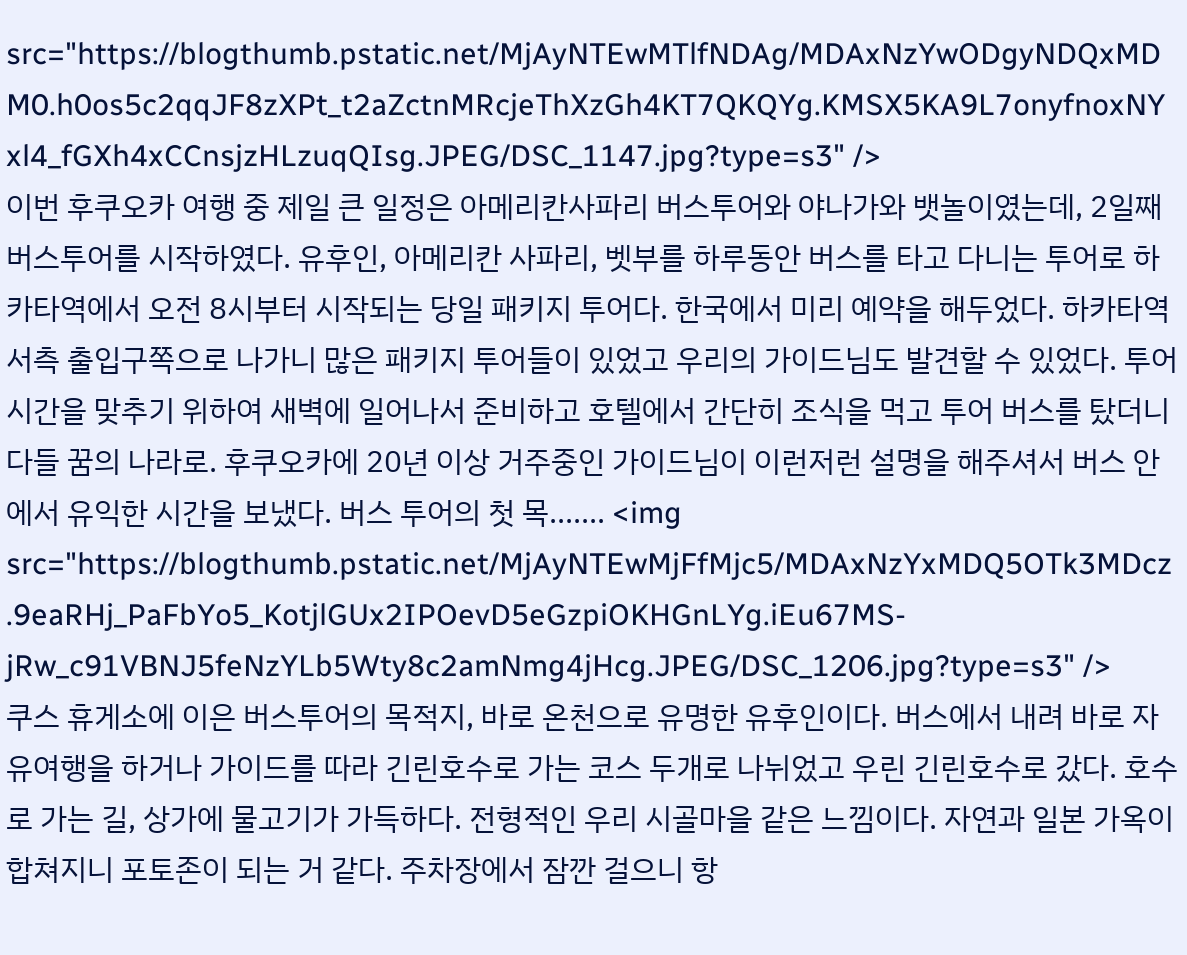src="https://blogthumb.pstatic.net/MjAyNTEwMTlfNDAg/MDAxNzYwODgyNDQxMDM0.h0os5c2qqJF8zXPt_t2aZctnMRcjeThXzGh4KT7QKQYg.KMSX5KA9L7onyfnoxNYxl4_fGXh4xCCnsjzHLzuqQIsg.JPEG/DSC_1147.jpg?type=s3" />
이번 후쿠오카 여행 중 제일 큰 일정은 아메리칸사파리 버스투어와 야나가와 뱃놀이였는데, 2일째 버스투어를 시작하였다. 유후인, 아메리칸 사파리, 벳부를 하루동안 버스를 타고 다니는 투어로 하카타역에서 오전 8시부터 시작되는 당일 패키지 투어다. 한국에서 미리 예약을 해두었다. 하카타역 서측 출입구쪽으로 나가니 많은 패키지 투어들이 있었고 우리의 가이드님도 발견할 수 있었다. 투어 시간을 맞추기 위하여 새벽에 일어나서 준비하고 호텔에서 간단히 조식을 먹고 투어 버스를 탔더니 다들 꿈의 나라로. 후쿠오카에 20년 이상 거주중인 가이드님이 이런저런 설명을 해주셔서 버스 안에서 유익한 시간을 보냈다. 버스 투어의 첫 목....... <img src="https://blogthumb.pstatic.net/MjAyNTEwMjFfMjc5/MDAxNzYxMDQ5OTk3MDcz.9eaRHj_PaFbYo5_KotjlGUx2IPOevD5eGzpiOKHGnLYg.iEu67MS-jRw_c91VBNJ5feNzYLb5Wty8c2amNmg4jHcg.JPEG/DSC_1206.jpg?type=s3" />
쿠스 휴게소에 이은 버스투어의 목적지, 바로 온천으로 유명한 유후인이다. 버스에서 내려 바로 자유여행을 하거나 가이드를 따라 긴린호수로 가는 코스 두개로 나뉘었고 우린 긴린호수로 갔다. 호수로 가는 길, 상가에 물고기가 가득하다. 전형적인 우리 시골마을 같은 느낌이다. 자연과 일본 가옥이 합쳐지니 포토존이 되는 거 같다. 주차장에서 잠깐 걸으니 항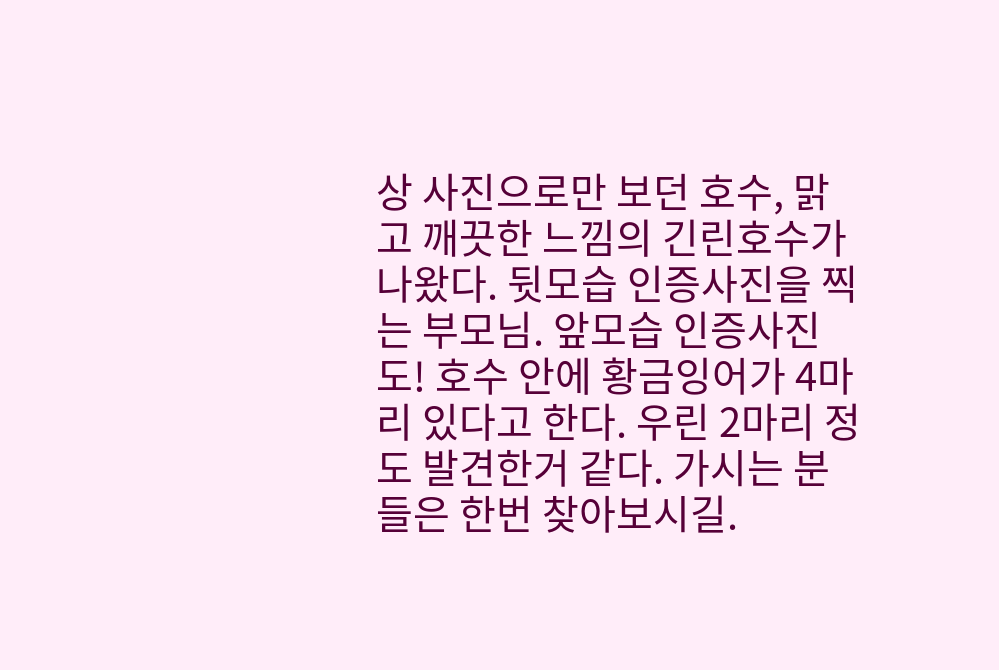상 사진으로만 보던 호수, 맑고 깨끗한 느낌의 긴린호수가 나왔다. 뒷모습 인증사진을 찍는 부모님. 앞모습 인증사진도! 호수 안에 황금잉어가 4마리 있다고 한다. 우린 2마리 정도 발견한거 같다. 가시는 분들은 한번 찾아보시길.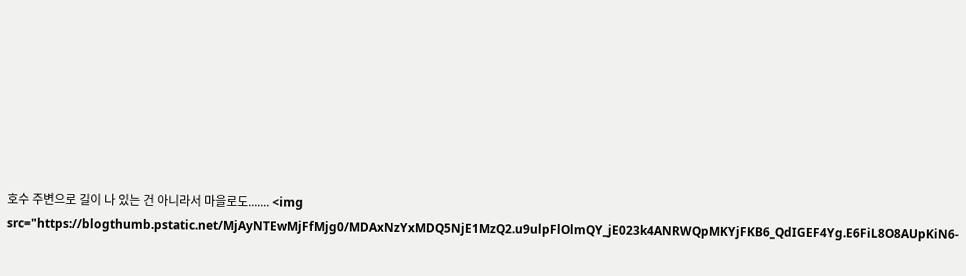호수 주변으로 길이 나 있는 건 아니라서 마을로도....... <img src="https://blogthumb.pstatic.net/MjAyNTEwMjFfMjg0/MDAxNzYxMDQ5NjE1MzQ2.u9ulpFlOlmQY_jE023k4ANRWQpMKYjFKB6_QdIGEF4Yg.E6FiL8O8AUpKiN6-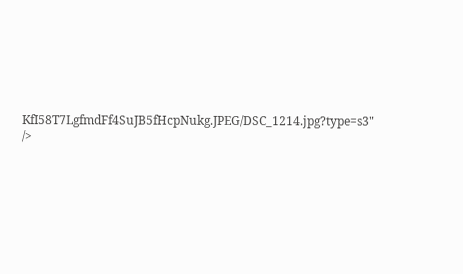KfI58T7LgfmdFf4SuJB5fHcpNukg.JPEG/DSC_1214.jpg?type=s3" />